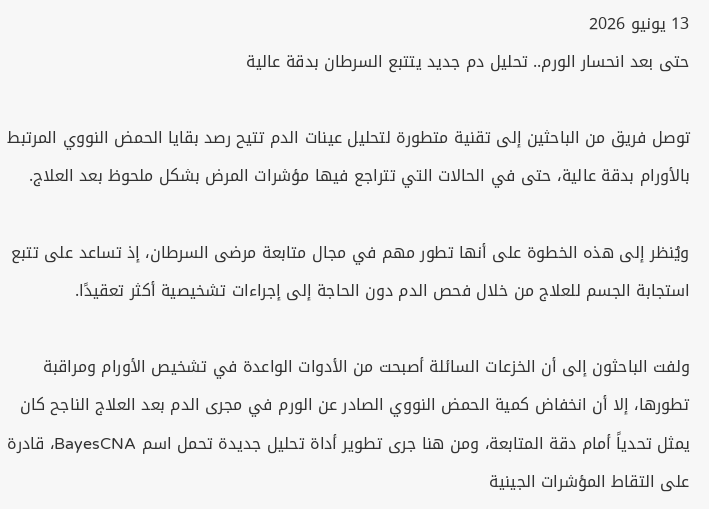13 يونيو 2026
حتى بعد انحسار الورم.. تحليل دم جديد يتتبع السرطان بدقة عالية

توصل فريق من الباحثين إلى تقنية متطورة لتحليل عينات الدم تتيح رصد بقايا الحمض النووي المرتبط بالأورام بدقة عالية، حتى في الحالات التي تتراجع فيها مؤشرات المرض بشكل ملحوظ بعد العلاج.

ويُنظر إلى هذه الخطوة على أنها تطور مهم في مجال متابعة مرضى السرطان، إذ تساعد على تتبع استجابة الجسم للعلاج من خلال فحص الدم دون الحاجة إلى إجراءات تشخيصية أكثر تعقيدًا.

ولفت الباحثون إلى أن الخزعات السائلة أصبحت من الأدوات الواعدة في تشخيص الأورام ومراقبة تطورها، إلا أن انخفاض كمية الحمض النووي الصادر عن الورم في مجرى الدم بعد العلاج الناجح كان يمثل تحدياً أمام دقة المتابعة، ومن هنا جرى تطوير أداة تحليل جديدة تحمل اسم BayesCNA، قادرة على التقاط المؤشرات الجينية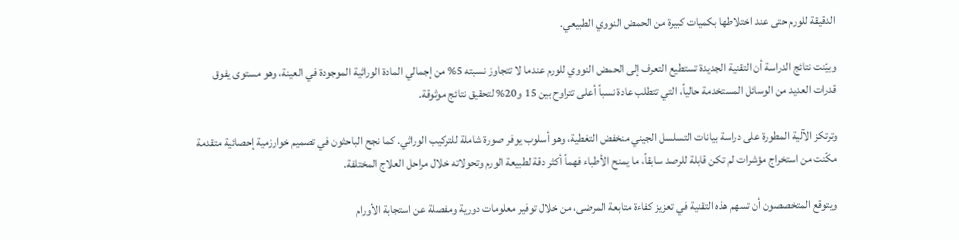الدقيقة للورم حتى عند اختلاطها بكميات كبيرة من الحمض النووي الطبيعي.

وبيّنت نتائج الدراسة أن التقنية الجديدة تستطيع التعرف إلى الحمض النووي للورم عندما لا تتجاوز نسبته 5% من إجمالي المادة الوراثية الموجودة في العينة، وهو مستوى يفوق قدرات العديد من الوسائل المستخدمة حالياً، التي تتطلب عادة نسباً أعلى تتراوح بين 15 و20% لتحقيق نتائج موثوقة.

وترتكز الآلية المطورة على دراسة بيانات التسلسل الجيني منخفض التغطية، وهو أسلوب يوفر صورة شاملة للتركيب الوراثي. كما نجح الباحثون في تصميم خوارزمية إحصائية متقدمة مكّنت من استخراج مؤشرات لم تكن قابلة للرصد سابقاً، ما يمنح الأطباء فهماً أكثر دقة لطبيعة الورم وتحولاته خلال مراحل العلاج المختلفة.

ويتوقع المتخصصون أن تسهم هذه التقنية في تعزيز كفاءة متابعة المرضى، من خلال توفير معلومات دورية ومفصلة عن استجابة الأورام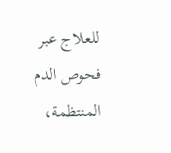للعلاج عبر فحوص الدم المنتظمة،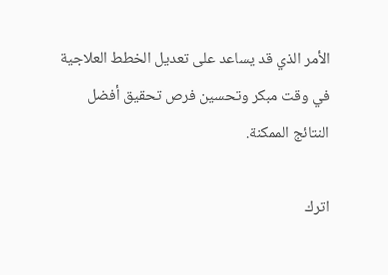الأمر الذي قد يساعد على تعديل الخطط العلاجية في وقت مبكر وتحسين فرص تحقيق أفضل النتائج الممكنة.

اترك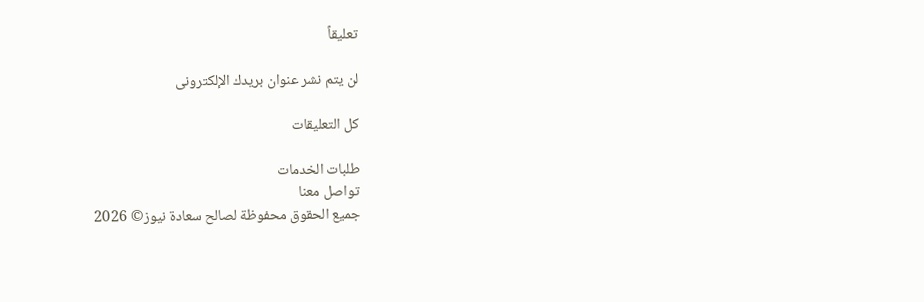تعليقاً

لن يتم نشر عنوان بريدك الإلكترونى

كل التعليقات

طلبات الخدمات
تواصل معنا
جميع الحقوق محفوظة لصالح سعادة نيوز© 2026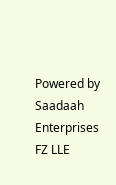Powered by Saadaah Enterprises FZ LLE